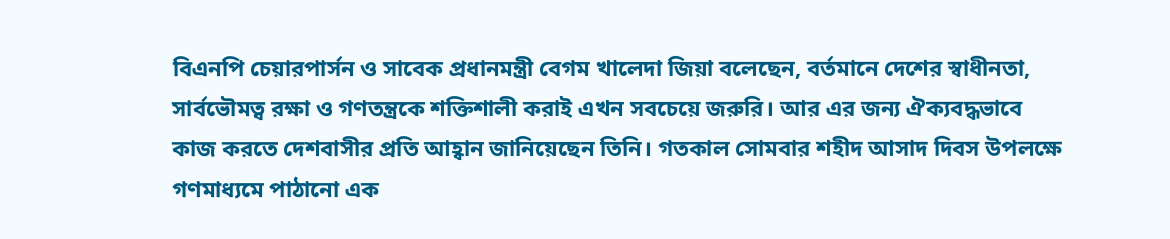বিএনপি চেয়ারপার্সন ও সাবেক প্রধানমন্ত্রী বেগম খালেদা জিয়া বলেছেন, বর্তমানে দেশের স্বাধীনতা, সার্বভৌমত্ব রক্ষা ও গণতন্ত্রকে শক্তিশালী করাই এখন সবচেয়ে জরুরি। আর এর জন্য ঐক্যবদ্ধভাবে কাজ করতে দেশবাসীর প্রতি আহ্বান জানিয়েছেন তিনি। গতকাল সোমবার শহীদ আসাদ দিবস উপলক্ষে গণমাধ্যমে পাঠানো এক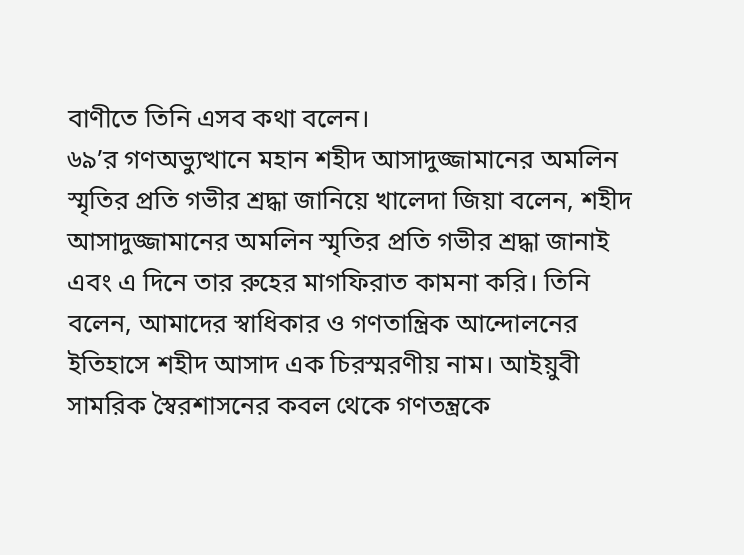বাণীতে তিনি এসব কথা বলেন।
৬৯’র গণঅভ্যুত্থানে মহান শহীদ আসাদুজ্জামানের অমলিন স্মৃতির প্রতি গভীর শ্রদ্ধা জানিয়ে খালেদা জিয়া বলেন, শহীদ আসাদুজ্জামানের অমলিন স্মৃতির প্রতি গভীর শ্রদ্ধা জানাই এবং এ দিনে তার রুহের মাগফিরাত কামনা করি। তিনি বলেন, আমাদের স্বাধিকার ও গণতান্ত্রিক আন্দোলনের ইতিহাসে শহীদ আসাদ এক চিরস্মরণীয় নাম। আইয়ুবী সামরিক স্বৈরশাসনের কবল থেকে গণতন্ত্রকে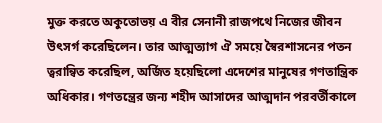মুক্ত করতে অকুতোভয় এ বীর সেনানী রাজপথে নিজের জীবন উৎসর্গ করেছিলেন। তার আত্মত্যাগ ঐ সময়ে স্বৈরশাসনের পতন ত্বরান্বিত করেছিল, অর্জিত হয়েছিলো এদেশের মানুষের গণতান্ত্রিক অধিকার। গণতন্ত্রের জন্য শহীদ আসাদের আত্মদান পরবর্তীকালে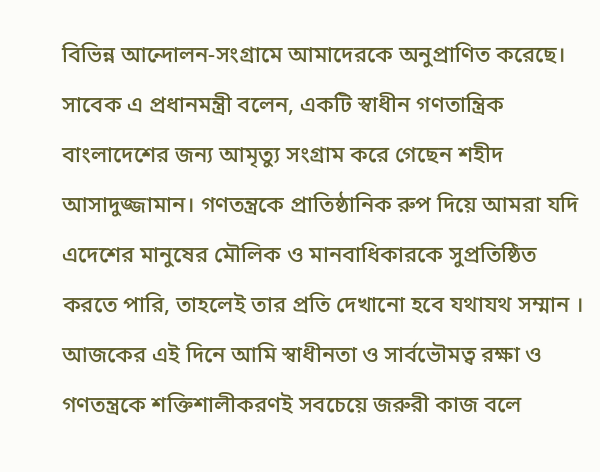বিভিন্ন আন্দোলন-সংগ্রামে আমাদেরকে অনুপ্রাণিত করেছে।
সাবেক এ প্রধানমন্ত্রী বলেন, একটি স্বাধীন গণতান্ত্রিক বাংলাদেশের জন্য আমৃত্যু সংগ্রাম করে গেছেন শহীদ আসাদুজ্জামান। গণতন্ত্রকে প্রাতিষ্ঠানিক রুপ দিয়ে আমরা যদি এদেশের মানুষের মৌলিক ও মানবাধিকারকে সুপ্রতিষ্ঠিত করতে পারি, তাহলেই তার প্রতি দেখানো হবে যথাযথ সম্মান । আজকের এই দিনে আমি স্বাধীনতা ও সার্বভৌমত্ব রক্ষা ও গণতন্ত্রকে শক্তিশালীকরণই সবচেয়ে জরুরী কাজ বলে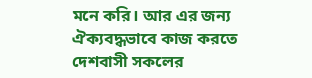মনে করি। আর এর জন্য ঐক্যবদ্ধভাবে কাজ করতে দেশবাসী সকলের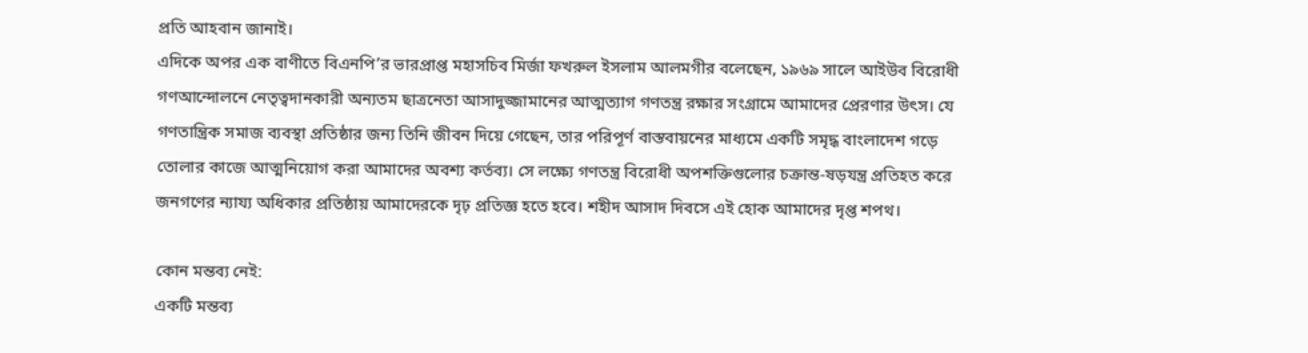প্রতি আহবান জানাই।
এদিকে অপর এক বাণীতে বিএনপি’র ভারপ্রাপ্ত মহাসচিব মির্জা ফখরুল ইসলাম আলমগীর বলেছেন, ১৯৬৯ সালে আইউব বিরোধী গণআন্দোলনে নেতৃত্বদানকারী অন্যতম ছাত্রনেতা আসাদুজ্জামানের আত্মত্যাগ গণতন্ত্র রক্ষার সংগ্রামে আমাদের প্রেরণার উৎস। যে গণতান্ত্রিক সমাজ ব্যবস্থা প্রতিষ্ঠার জন্য তিনি জীবন দিয়ে গেছেন, তার পরিপূর্ণ বাস্তবায়নের মাধ্যমে একটি সমৃদ্ধ বাংলাদেশ গড়ে তোলার কাজে আত্মনিয়োগ করা আমাদের অবশ্য কর্তব্য। সে লক্ষ্যে গণতন্ত্র বিরোধী অপশক্তিগুলোর চক্রান্ত-ষড়যন্ত্র প্রতিহত করে জনগণের ন্যায্য অধিকার প্রতিষ্ঠায় আমাদেরকে দৃঢ় প্রতিজ্ঞ হতে হবে। শহীদ আসাদ দিবসে এই হোক আমাদের দৃপ্ত শপথ।

কোন মন্তব্য নেই:
একটি মন্তব্য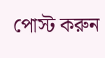পোস্ট করুন